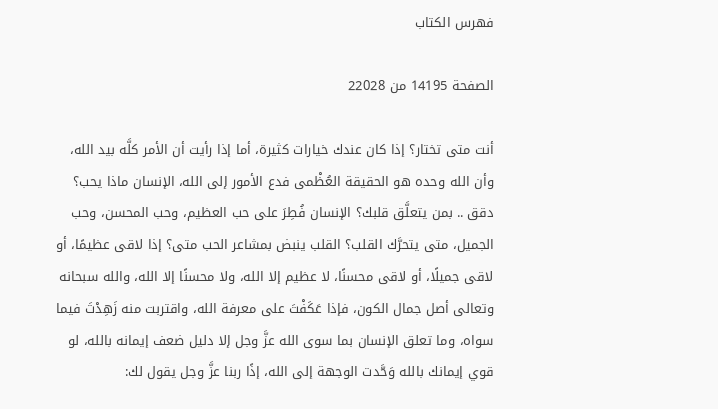فهرس الكتاب

الصفحة 14195 من 22028

أنت متى تختار؟ إذا كان عندك خيارات كثيرة، أما إذا رأيت أن الأمر كلَّه بيد الله، وأن الله وحده هو الحقيقة العُظْمى فدع الأمور إلى الله، الإنسان ماذا يحب؟ دقق .. بمن يتعلَّق قلبك؟ الإنسان فُطِرَ على حب العظيم، وحب المحسن، وحب الجميل، متى يتحرَّك القلب؟ القلب ينبض بمشاعر الحب متى؟ إذا لاقى عظيمًا، أو لاقى جميلًا، أو لاقى محسنًا، لا عظيم إلا الله، ولا محسنًا إلا الله، والله سبحانه وتعالى أصل جمال الكون، فإذا عَكَفْتَ على معرفة الله، واقتربت منه زَهِدْتَ فيما سواه، وما تعلق الإنسان بما سوى الله عزَّ وجل إلا دليل ضعف إيمانه بالله، لو قوي إيمانك بالله وَحَّدت الوجهة إلى الله، إذًا ربنا عزَّ وجل يقول لك: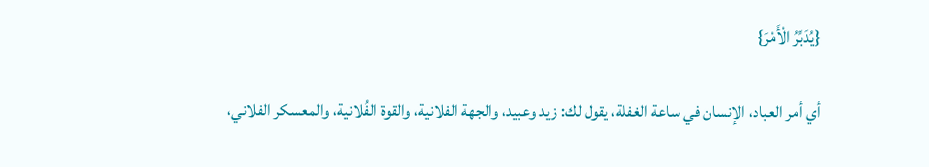{يُدَبِّرُ الْأَمْرَ}

أي أمر العباد، الإنسان في ساعة الغفلة، يقول لك: زيد وعبيد، والجهة الفلانية، والقوة الفُلانية، والمعسكر الفلاني،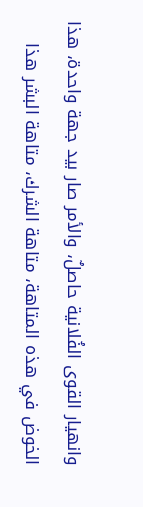وانهيار القوى الفُلانية حاصلٌ، والأمر صار بيد جهة واحدة، هذا الخوض في هذه المتاهة، متاهة الشرك، متاهة البشر هذا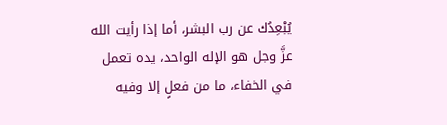يُبْعِدُك عن رب البشر، أما إذا رأيت الله عزَّ وجل هو الإله الواحد، يده تعمل في الخفاء، ما من فعلٍ إلا وفيه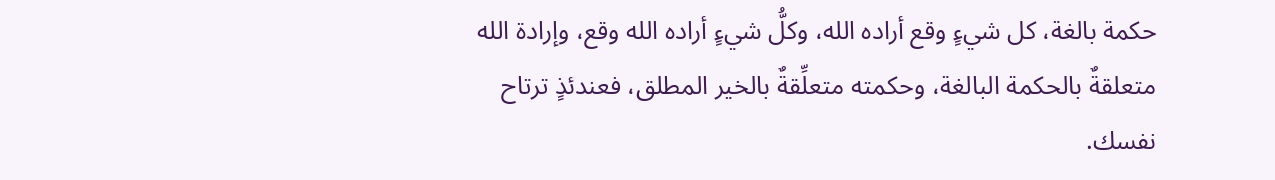حكمة بالغة، كل شيءٍ وقع أراده الله، وكلُّ شيءٍ أراده الله وقع، وإرادة الله متعلقةٌ بالحكمة البالغة، وحكمته متعلِّقةٌ بالخير المطلق، فعندئذٍ ترتاح نفسك.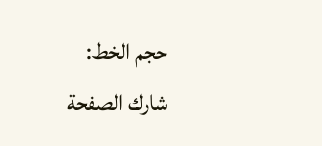حجم الخط:
شارك الصفحة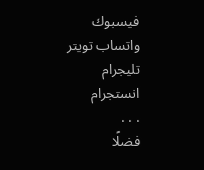فيسبوك واتساب تويتر تليجرام انستجرام
. . .
فضلًا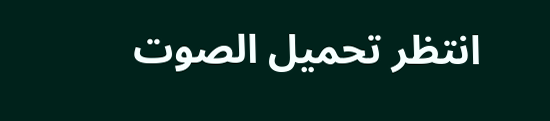انتظر تحميل الصوت